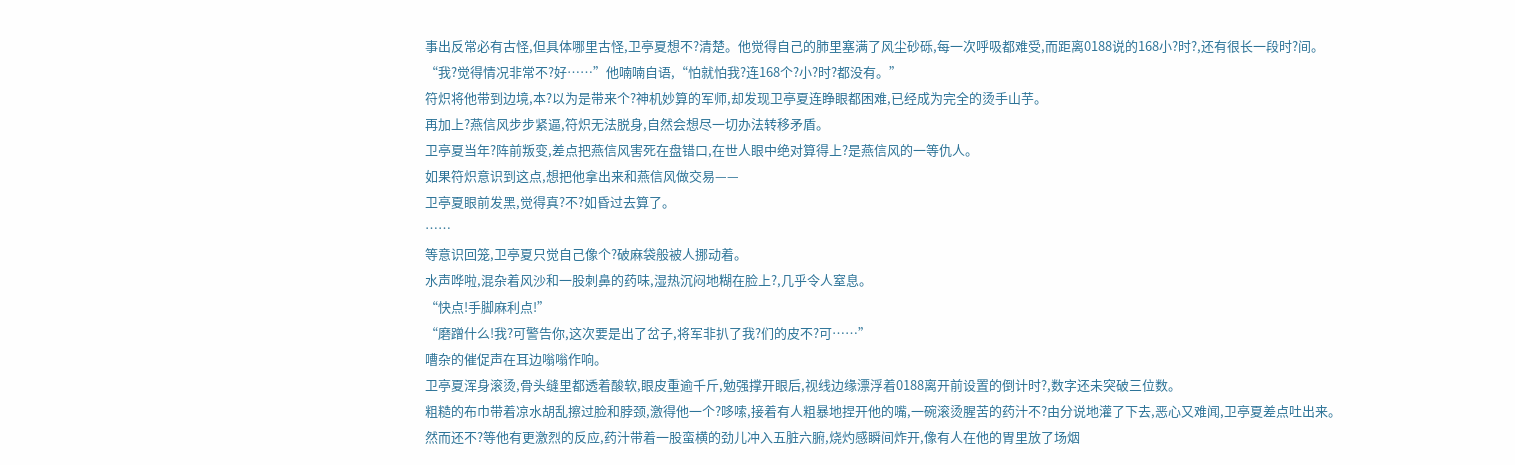事出反常必有古怪,但具体哪里古怪,卫亭夏想不?清楚。他觉得自己的肺里塞满了风尘砂砾,每一次呼吸都难受,而距离0188说的168小?时?,还有很长一段时?间。
“我?觉得情况非常不?好……”他喃喃自语,“怕就怕我?连168个?小?时?都没有。”
符炽将他带到边境,本?以为是带来个?神机妙算的军师,却发现卫亭夏连睁眼都困难,已经成为完全的烫手山芋。
再加上?燕信风步步紧逼,符炽无法脱身,自然会想尽一切办法转移矛盾。
卫亭夏当年?阵前叛变,差点把燕信风害死在盘错口,在世人眼中绝对算得上?是燕信风的一等仇人。
如果符炽意识到这点,想把他拿出来和燕信风做交易——
卫亭夏眼前发黑,觉得真?不?如昏过去算了。
……
等意识回笼,卫亭夏只觉自己像个?破麻袋般被人挪动着。
水声哗啦,混杂着风沙和一股刺鼻的药味,湿热沉闷地糊在脸上?,几乎令人窒息。
“快点!手脚麻利点!”
“磨蹭什么!我?可警告你,这次要是出了岔子,将军非扒了我?们的皮不?可……”
嘈杂的催促声在耳边嗡嗡作响。
卫亭夏浑身滚烫,骨头缝里都透着酸软,眼皮重逾千斤,勉强撑开眼后,视线边缘漂浮着0188离开前设置的倒计时?,数字还未突破三位数。
粗糙的布巾带着凉水胡乱擦过脸和脖颈,激得他一个?哆嗦,接着有人粗暴地捏开他的嘴,一碗滚烫腥苦的药汁不?由分说地灌了下去,恶心又难闻,卫亭夏差点吐出来。
然而还不?等他有更激烈的反应,药汁带着一股蛮横的劲儿冲入五脏六腑,烧灼感瞬间炸开,像有人在他的胃里放了场烟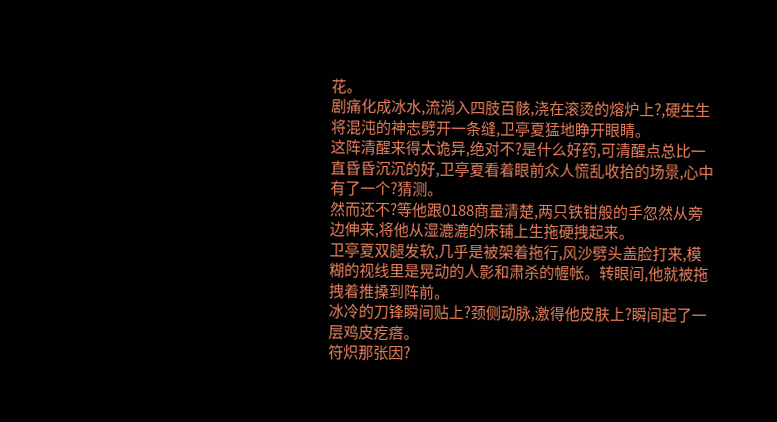花。
剧痛化成冰水,流淌入四肢百骸,浇在滚烫的熔炉上?,硬生生将混沌的神志劈开一条缝,卫亭夏猛地睁开眼睛。
这阵清醒来得太诡异,绝对不?是什么好药,可清醒点总比一直昏昏沉沉的好,卫亭夏看着眼前众人慌乱收拾的场景,心中有了一个?猜测。
然而还不?等他跟0188商量清楚,两只铁钳般的手忽然从旁边伸来,将他从湿漉漉的床铺上生拖硬拽起来。
卫亭夏双腿发软,几乎是被架着拖行,风沙劈头盖脸打来,模糊的视线里是晃动的人影和肃杀的幄帐。转眼间,他就被拖拽着推搡到阵前。
冰冷的刀锋瞬间贴上?颈侧动脉,激得他皮肤上?瞬间起了一层鸡皮疙瘩。
符炽那张因?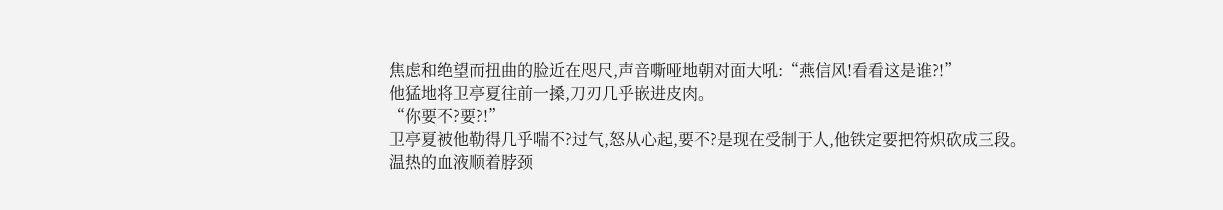焦虑和绝望而扭曲的脸近在咫尺,声音嘶哑地朝对面大吼:“燕信风!看看这是谁?!”
他猛地将卫亭夏往前一搡,刀刃几乎嵌进皮肉。
“你要不?要?!”
卫亭夏被他勒得几乎喘不?过气,怒从心起,要不?是现在受制于人,他铁定要把符炽砍成三段。
温热的血液顺着脖颈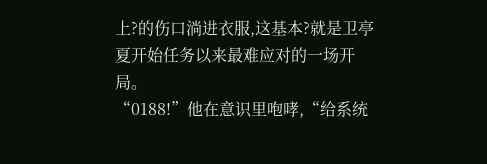上?的伤口淌进衣服,这基本?就是卫亭夏开始任务以来最难应对的一场开局。
“0188!”他在意识里咆哮,“给系统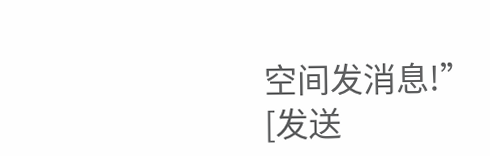空间发消息!”
[发送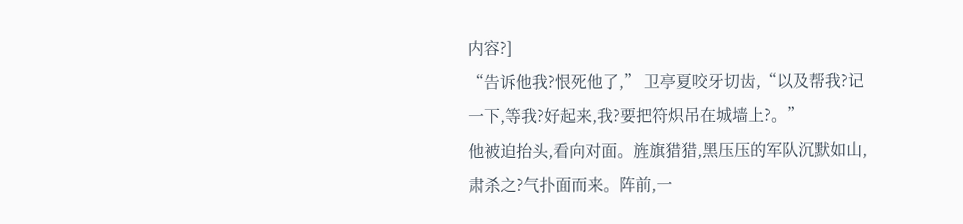内容?]
“告诉他我?恨死他了,” 卫亭夏咬牙切齿,“以及帮我?记一下,等我?好起来,我?要把符炽吊在城墙上?。”
他被迫抬头,看向对面。旌旗猎猎,黑压压的军队沉默如山,肃杀之?气扑面而来。阵前,一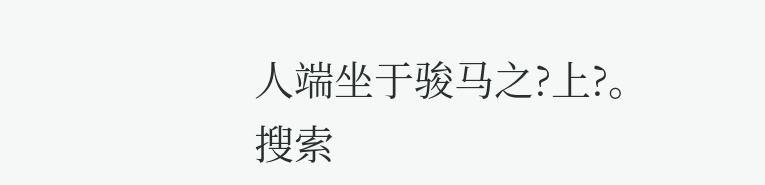人端坐于骏马之?上?。
搜索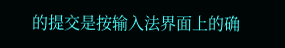的提交是按输入法界面上的确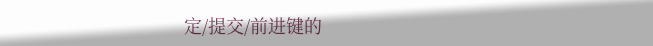定/提交/前进键的